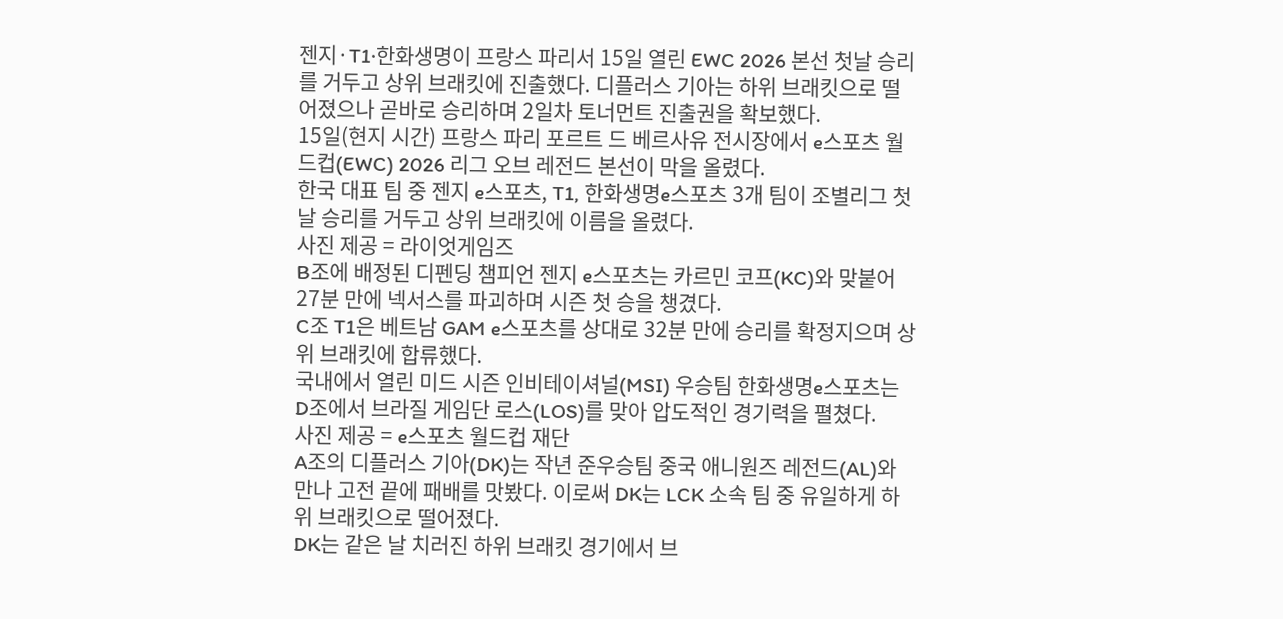젠지·T1·한화생명이 프랑스 파리서 15일 열린 EWC 2026 본선 첫날 승리를 거두고 상위 브래킷에 진출했다. 디플러스 기아는 하위 브래킷으로 떨어졌으나 곧바로 승리하며 2일차 토너먼트 진출권을 확보했다.
15일(현지 시간) 프랑스 파리 포르트 드 베르사유 전시장에서 e스포츠 월드컵(EWC) 2026 리그 오브 레전드 본선이 막을 올렸다.
한국 대표 팀 중 젠지 e스포츠, T1, 한화생명e스포츠 3개 팀이 조별리그 첫날 승리를 거두고 상위 브래킷에 이름을 올렸다.
사진 제공 = 라이엇게임즈
B조에 배정된 디펜딩 챔피언 젠지 e스포츠는 카르민 코프(KC)와 맞붙어 27분 만에 넥서스를 파괴하며 시즌 첫 승을 챙겼다.
C조 T1은 베트남 GAM e스포츠를 상대로 32분 만에 승리를 확정지으며 상위 브래킷에 합류했다.
국내에서 열린 미드 시즌 인비테이셔널(MSI) 우승팀 한화생명e스포츠는 D조에서 브라질 게임단 로스(LOS)를 맞아 압도적인 경기력을 펼쳤다.
사진 제공 = e스포츠 월드컵 재단
A조의 디플러스 기아(DK)는 작년 준우승팀 중국 애니원즈 레전드(AL)와 만나 고전 끝에 패배를 맛봤다. 이로써 DK는 LCK 소속 팀 중 유일하게 하위 브래킷으로 떨어졌다.
DK는 같은 날 치러진 하위 브래킷 경기에서 브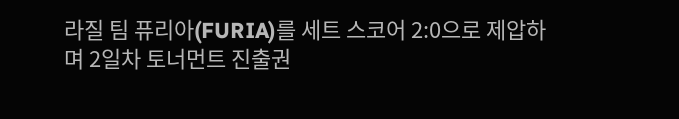라질 팀 퓨리아(FURIA)를 세트 스코어 2:0으로 제압하며 2일차 토너먼트 진출권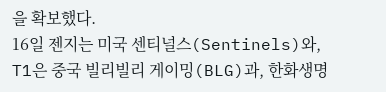을 확보했다.
16일 젠지는 미국 센티널스(Sentinels)와, T1은 중국 빌리빌리 게이밍(BLG)과, 한화생명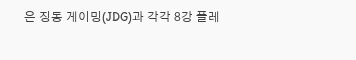은 징동 게이밍(JDG)과 각각 8강 플레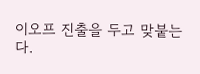이오프 진출을 두고 맞붙는다.